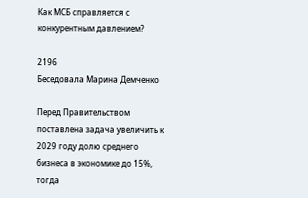Как МСБ справляется с конкурентным давлением?

2196
Беседовала Марина Демченко

Перед Правительством поставлена задача увеличить к 2029 году долю среднего бизнеса в экономике до 15%, тогда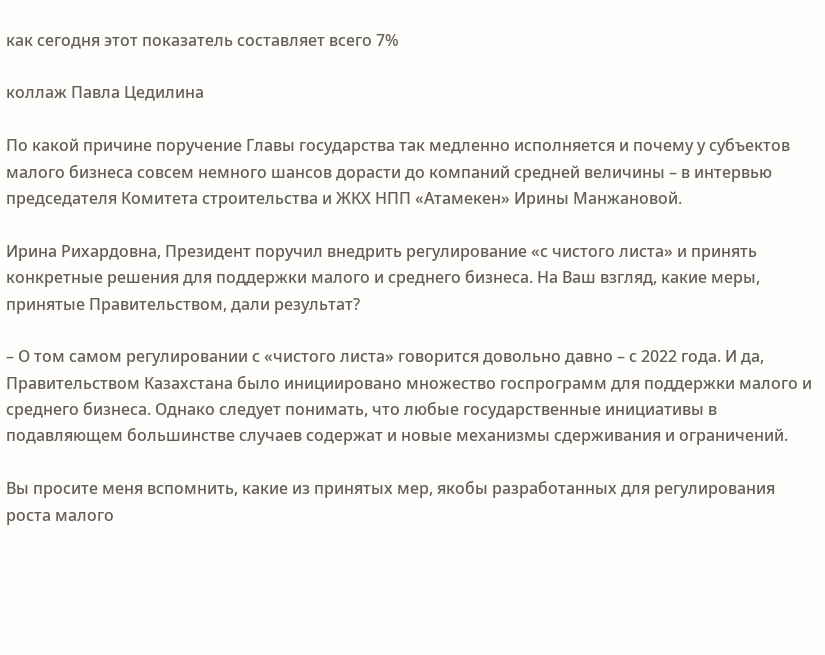как сегодня этот показатель составляет всего 7%

коллаж Павла Цедилина

По какой причине поручение Главы государства так медленно исполняется и почему у субъектов малого бизнеса совсем немного шансов дорасти до компаний средней величины – в интервью председателя Комитета строительства и ЖКХ НПП «Атамекен» Ирины Манжановой.

Ирина Рихардовна, Президент поручил внедрить регулирование «с чистого листа» и принять конкретные решения для поддержки малого и среднего бизнеса. На Ваш взгляд, какие меры, принятые Правительством, дали результат?

– О том самом регулировании с «чистого листа» говорится довольно давно – с 2022 года. И да, Правительством Казахстана было инициировано множество госпрограмм для поддержки малого и среднего бизнеса. Однако следует понимать, что любые государственные инициативы в подавляющем большинстве случаев содержат и новые механизмы сдерживания и ограничений.

Вы просите меня вспомнить, какие из принятых мер, якобы разработанных для регулирования роста малого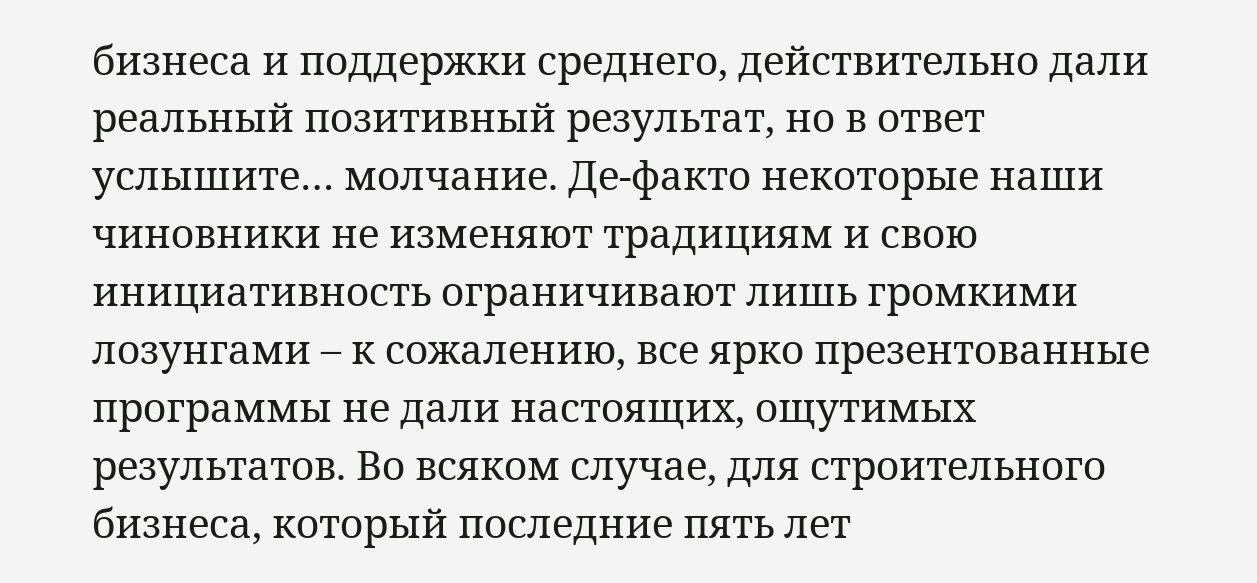бизнеса и поддержки среднего, действительно дали реальный позитивный результат, но в ответ услышите… молчание. Де-факто некоторые наши чиновники не изменяют традициям и свою инициативность ограничивают лишь громкими лозунгами – к сожалению, все ярко презентованные программы не дали настоящих, ощутимых результатов. Во всяком случае, для строительного бизнеса, который последние пять лет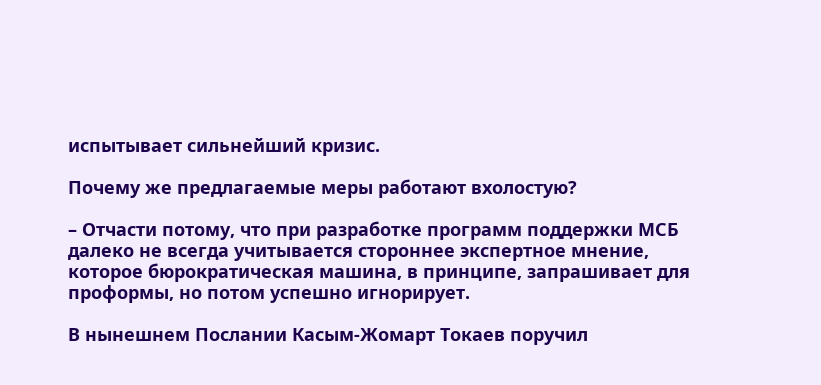испытывает сильнейший кризис.

Почему же предлагаемые меры работают вхолостую?

– Отчасти потому, что при разработке программ поддержки МСБ далеко не всегда учитывается стороннее экспертное мнение, которое бюрократическая машина, в принципе, запрашивает для проформы, но потом успешно игнорирует.

В нынешнем Послании Касым-Жомарт Токаев поручил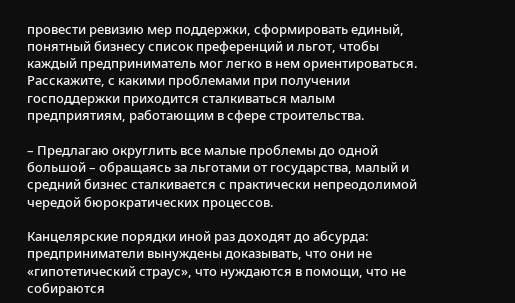провести ревизию мер поддержки, сформировать единый, понятный бизнесу список преференций и льгот, чтобы каждый предприниматель мог легко в нем ориентироваться. Расскажите, с какими проблемами при получении господдержки приходится сталкиваться малым предприятиям, работающим в сфере строительства.

– Предлагаю округлить все малые проблемы до одной большой – обращаясь за льготами от государства, малый и средний бизнес сталкивается с практически непреодолимой чередой бюрократических процессов.

Канцелярские порядки иной раз доходят до абсурда: предприниматели вынуждены доказывать, что они не «гипотетический страус», что нуждаются в помощи, что не собираются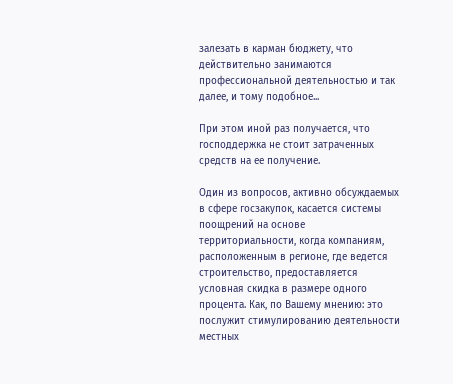залезать в карман бюджету, что действительно занимаются профессиональной деятельностью и так далее, и тому подобное...

При этом иной раз получается, что господдержка не стоит затраченных средств на ее получение.

Один из вопросов, активно обсуждаемых в сфере госзакупок, касается системы поощрений на основе территориальности, когда компаниям, расположенным в регионе, где ведется строительство, предоставляется условная скидка в размере одного процента. Как, по Вашему мнению: это послужит стимулированию деятельности местных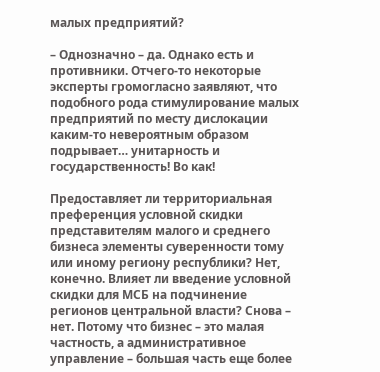малых предприятий?

– Однозначно – да. Однако есть и противники. Отчего-то некоторые эксперты громогласно заявляют, что подобного рода стимулирование малых предприятий по месту дислокации каким-то невероятным образом подрывает… унитарность и государственность! Во как!

Предоставляет ли территориальная преференция условной скидки представителям малого и среднего бизнеса элементы суверенности тому или иному региону республики? Нет, конечно. Влияет ли введение условной скидки для МСБ на подчинение регионов центральной власти? Снова – нет. Потому что бизнес – это малая частность, а административное управление – большая часть еще более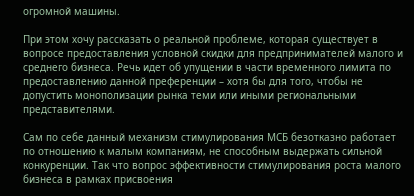огромной машины.

При этом хочу рассказать о реальной проблеме, которая существует в вопросе предоставления условной скидки для предпринимателей малого и среднего бизнеса. Речь идет об упущении в части временного лимита по предоставлению данной преференции – хотя бы для того, чтобы не допустить монополизации рынка теми или иными региональными представителями.

Сам по себе данный механизм стимулирования МСБ безотказно работает по отношению к малым компаниям, не способным выдержать сильной конкуренции. Так что вопрос эффективности стимулирования роста малого бизнеса в рамках присвоения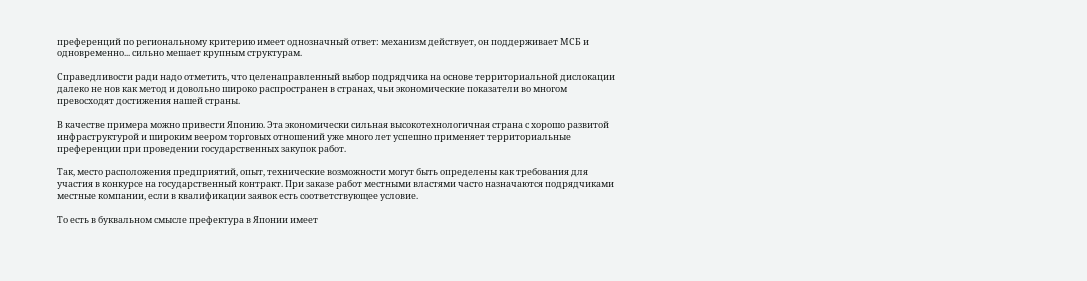преференций по региональному критерию имеет однозначный ответ: механизм действует, он поддерживает МСБ и одновременно... сильно мешает крупным структурам.

Справедливости ради надо отметить, что целенаправленный выбор подрядчика на основе территориальной дислокации далеко не нов как метод и довольно широко распространен в странах, чьи экономические показатели во многом превосходят достижения нашей страны.

В качестве примера можно привести Японию. Эта экономически сильная высокотехнологичная страна с хорошо развитой инфраструктурой и широким веером торговых отношений уже много лет успешно применяет территориальные преференции при проведении государственных закупок работ.

Так, место расположения предприятий, опыт, технические возможности могут быть определены как требования для участия в конкурсе на государственный контракт. При заказе работ местными властями часто назначаются подрядчиками местные компании, если в квалификации заявок есть соответствующее условие.

То есть в буквальном смысле префектура в Японии имеет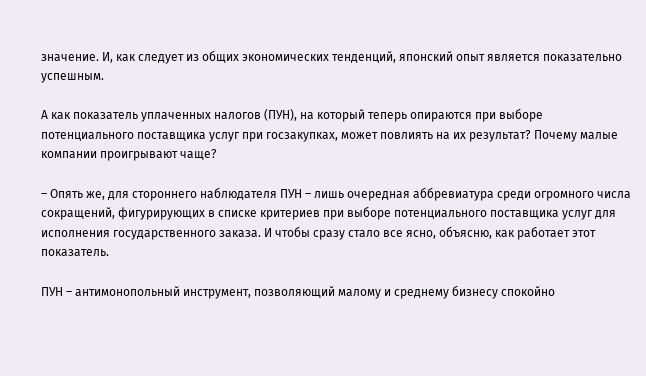значение. И, как следует из общих экономических тенденций, японский опыт является показательно успешным.

А как показатель уплаченных налогов (ПУН), на который теперь опираются при выборе потенциального поставщика услуг при госзакупках, может повлиять на их результат? Почему малые компании проигрывают чаще?

– Опять же, для стороннего наблюдателя ПУН – лишь очередная аббревиатура среди огромного числа сокращений, фигурирующих в списке критериев при выборе потенциального поставщика услуг для исполнения государственного заказа. И чтобы сразу стало все ясно, объясню, как работает этот показатель.

ПУН – антимонопольный инструмент, позволяющий малому и среднему бизнесу спокойно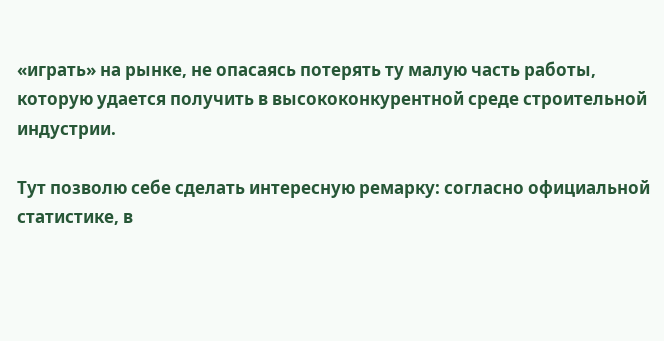«играть» на рынке, не опасаясь потерять ту малую часть работы, которую удается получить в высококонкурентной среде строительной индустрии.

Тут позволю себе сделать интересную ремарку: согласно официальной статистике, в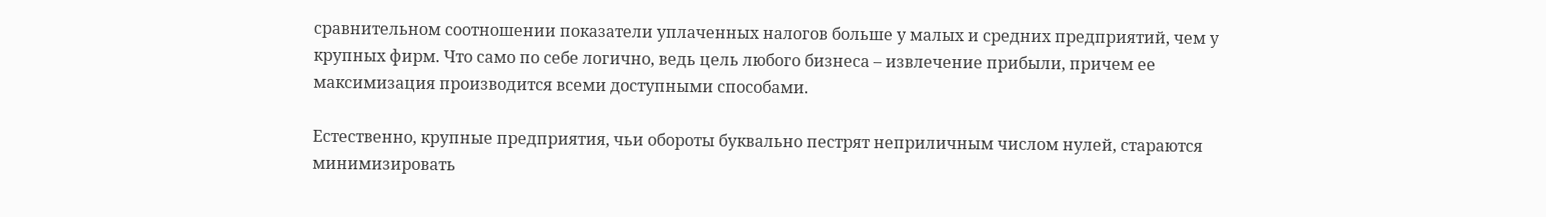сравнительном соотношении показатели уплаченных налогов больше у малых и средних предприятий, чем у крупных фирм. Что само по себе логично, ведь цель любого бизнеса – извлечение прибыли, причем ее максимизация производится всеми доступными способами.

Естественно, крупные предприятия, чьи обороты буквально пестрят неприличным числом нулей, стараются минимизировать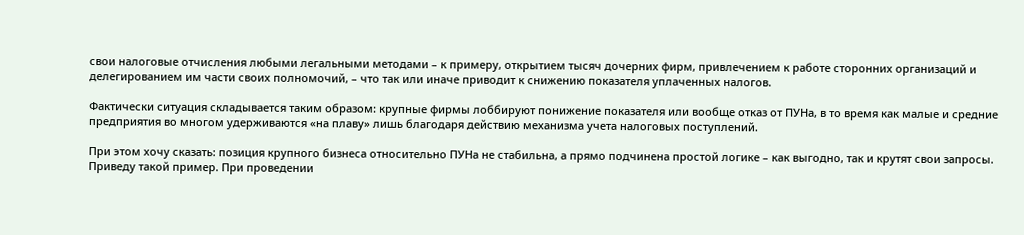свои налоговые отчисления любыми легальными методами – к примеру, открытием тысяч дочерних фирм, привлечением к работе сторонних организаций и делегированием им части своих полномочий, – что так или иначе приводит к снижению показателя уплаченных налогов.

Фактически ситуация складывается таким образом: крупные фирмы лоббируют понижение показателя или вообще отказ от ПУНа, в то время как малые и средние предприятия во многом удерживаются «на плаву» лишь благодаря действию механизма учета налоговых поступлений.

При этом хочу сказать: позиция крупного бизнеса относительно ПУНа не стабильна, а прямо подчинена простой логике – как выгодно, так и крутят свои запросы. Приведу такой пример. При проведении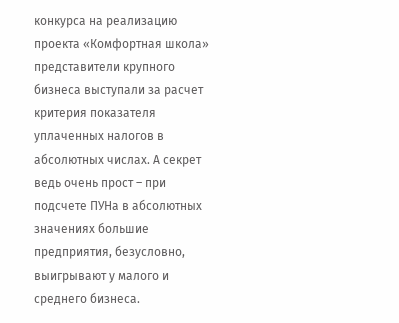конкурса на реализацию проекта «Комфортная школа» представители крупного бизнеса выступали за расчет критерия показателя уплаченных налогов в абсолютных числах. А секрет ведь очень прост – при подсчете ПУНа в абсолютных значениях большие предприятия, безусловно, выигрывают у малого и среднего бизнеса.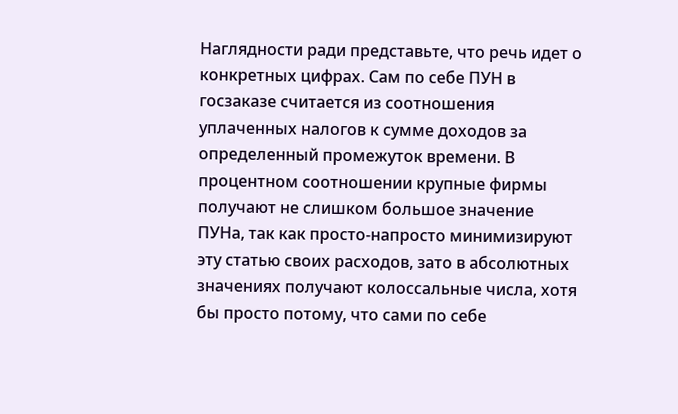Наглядности ради представьте, что речь идет о конкретных цифрах. Сам по себе ПУН в госзаказе считается из соотношения уплаченных налогов к сумме доходов за определенный промежуток времени. В процентном соотношении крупные фирмы получают не слишком большое значение ПУНа, так как просто-напросто минимизируют эту статью своих расходов, зато в абсолютных значениях получают колоссальные числа, хотя бы просто потому, что сами по себе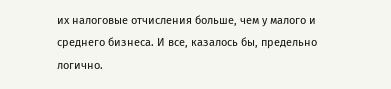их налоговые отчисления больше, чем у малого и среднего бизнеса. И все, казалось бы, предельно логично.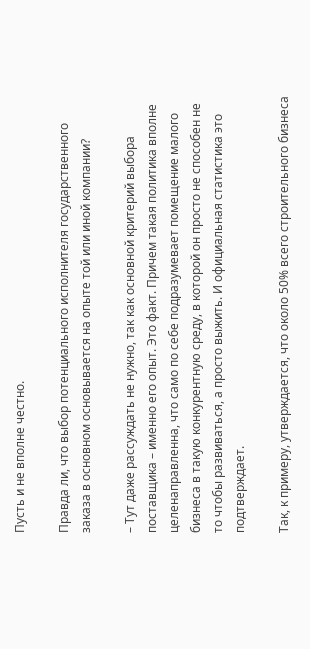Пусть и не вполне честно.

Правда ли, что выбор потенциального исполнителя государственного заказа в основном основывается на опыте той или иной компании?

– Тут даже рассуждать не нужно, так как основной критерий выбора поставщика – именно его опыт. Это факт. Причем такая политика вполне целенаправленна, что само по себе подразумевает помещение малого бизнеса в такую конкурентную среду, в которой он просто не способен не то чтобы развиваться, а просто выжить. И официальная статистика это подтверждает.

Так, к примеру, утверждается, что около 50% всего строительного бизнеса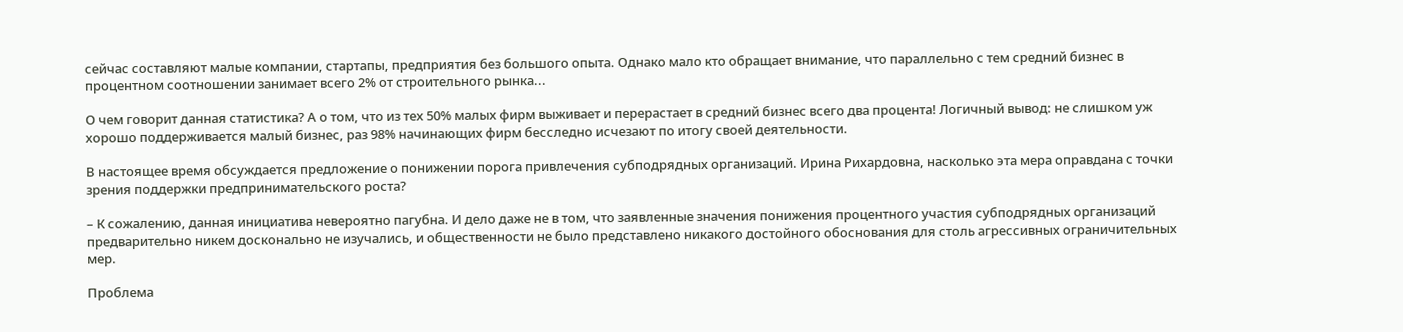сейчас составляют малые компании, стартапы, предприятия без большого опыта. Однако мало кто обращает внимание, что параллельно с тем средний бизнес в процентном соотношении занимает всего 2% от строительного рынка...

О чем говорит данная статистика? А о том, что из тех 50% малых фирм выживает и перерастает в средний бизнес всего два процента! Логичный вывод: не слишком уж хорошо поддерживается малый бизнес, раз 98% начинающих фирм бесследно исчезают по итогу своей деятельности.

В настоящее время обсуждается предложение о понижении порога привлечения субподрядных организаций. Ирина Рихардовна, насколько эта мера оправдана с точки зрения поддержки предпринимательского роста?

– К сожалению, данная инициатива невероятно пагубна. И дело даже не в том, что заявленные значения понижения процентного участия субподрядных организаций предварительно никем досконально не изучались, и общественности не было представлено никакого достойного обоснования для столь агрессивных ограничительных мер.

Проблема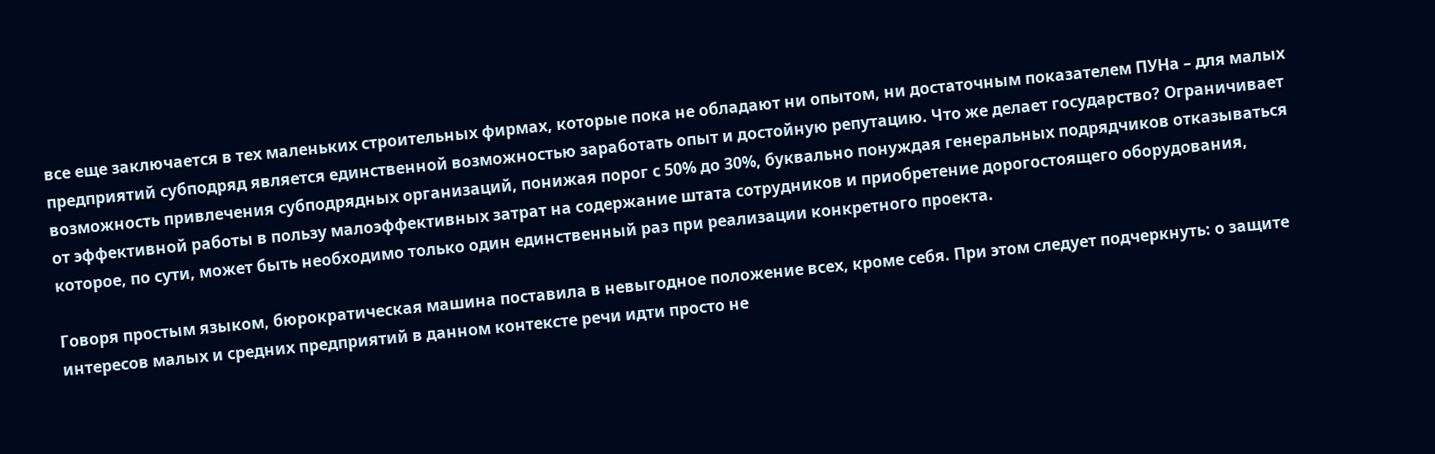все еще заключается в тех маленьких строительных фирмах, которые пока не обладают ни опытом, ни достаточным показателем ПУНа – для малых предприятий субподряд является единственной возможностью заработать опыт и достойную репутацию. Что же делает государство? Ограничивает возможность привлечения субподрядных организаций, понижая порог с 50% до 30%, буквально понуждая генеральных подрядчиков отказываться от эффективной работы в пользу малоэффективных затрат на содержание штата сотрудников и приобретение дорогостоящего оборудования, которое, по сути, может быть необходимо только один единственный раз при реализации конкретного проекта.

Говоря простым языком, бюрократическая машина поставила в невыгодное положение всех, кроме себя. При этом следует подчеркнуть: о защите интересов малых и средних предприятий в данном контексте речи идти просто не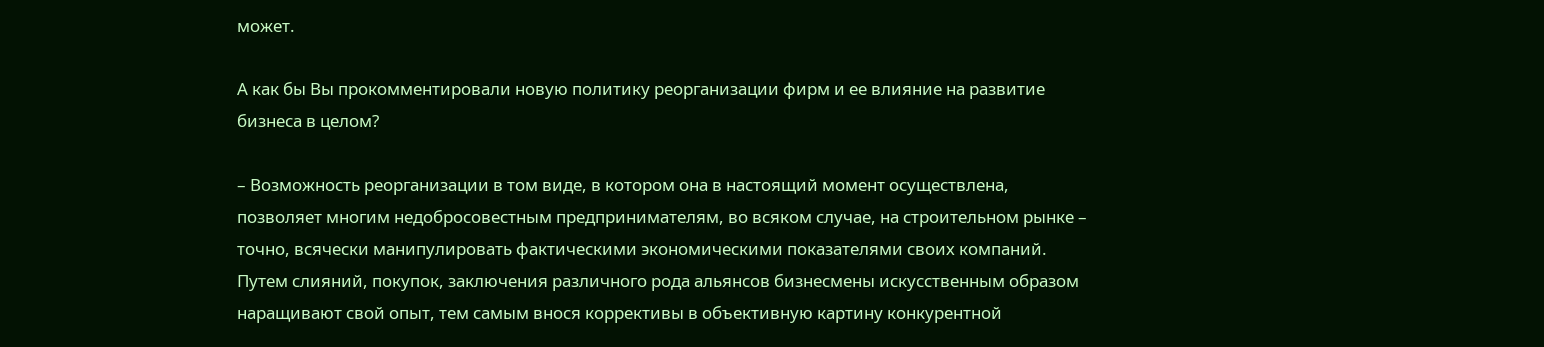может.

А как бы Вы прокомментировали новую политику реорганизации фирм и ее влияние на развитие бизнеса в целом?

– Возможность реорганизации в том виде, в котором она в настоящий момент осуществлена, позволяет многим недобросовестным предпринимателям, во всяком случае, на строительном рынке – точно, всячески манипулировать фактическими экономическими показателями своих компаний. Путем слияний, покупок, заключения различного рода альянсов бизнесмены искусственным образом наращивают свой опыт, тем самым внося коррективы в объективную картину конкурентной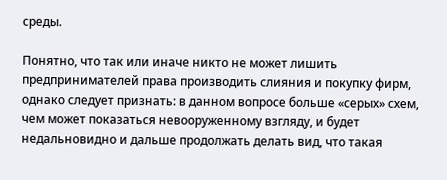среды.

Понятно, что так или иначе никто не может лишить предпринимателей права производить слияния и покупку фирм, однако следует признать: в данном вопросе больше «серых» схем, чем может показаться невооруженному взгляду, и будет недальновидно и дальше продолжать делать вид, что такая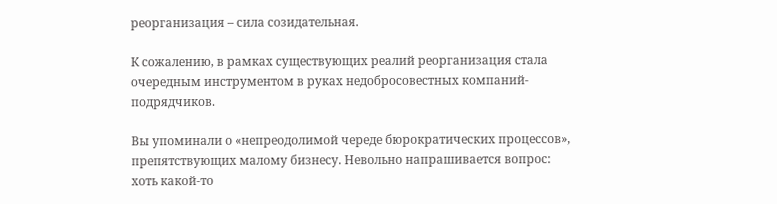реорганизация – сила созидательная.

К сожалению, в рамках существующих реалий реорганизация стала очередным инструментом в руках недобросовестных компаний-подрядчиков.

Вы упоминали о «непреодолимой череде бюрократических процессов», препятствующих малому бизнесу. Невольно напрашивается вопрос: хоть какой-то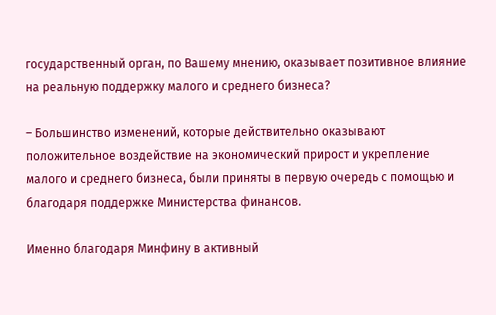государственный орган, по Вашему мнению, оказывает позитивное влияние на реальную поддержку малого и среднего бизнеса?

– Большинство изменений, которые действительно оказывают положительное воздействие на экономический прирост и укрепление малого и среднего бизнеса, были приняты в первую очередь с помощью и благодаря поддержке Министерства финансов.

Именно благодаря Минфину в активный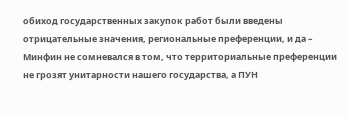обиход государственных закупок работ были введены отрицательные значения, региональные преференции, и да – Минфин не сомневался в том, что территориальные преференции не грозят унитарности нашего государства, а ПУН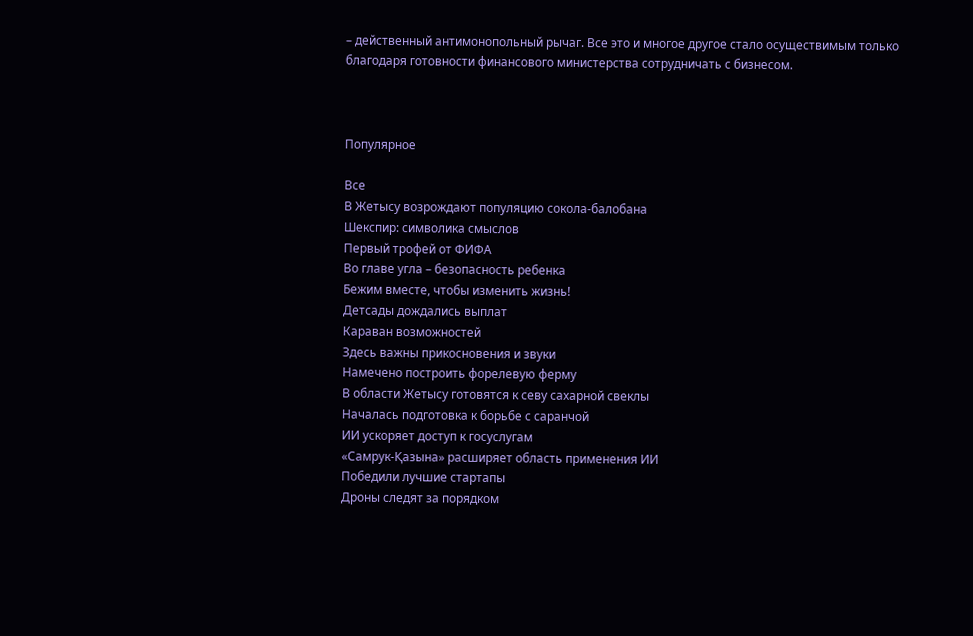– действенный антимонопольный рычаг. Все это и многое другое стало осуществимым только благодаря готовности финансового министерства сотрудничать с бизнесом.



Популярное

Все
В Жетысу возрождают популяцию сокола-балобана
Шекспир: символика смыслов
Первый трофей от ФИФА
Во главе угла – безопасность ребенка
Бежим вместе, чтобы изменить жизнь!
Детсады дождались выплат
Караван возможностей
Здесь важны прикосновения и звуки
Намечено построить форелевую ферму
В области Жетысу готовятся к севу сахарной свеклы
Началась подготовка к борьбе с саранчой
ИИ ускоряет доступ к госуслугам
«Самрук-Қазына» расширяет область применения ИИ
Победили лучшие стартапы
Дроны следят за порядком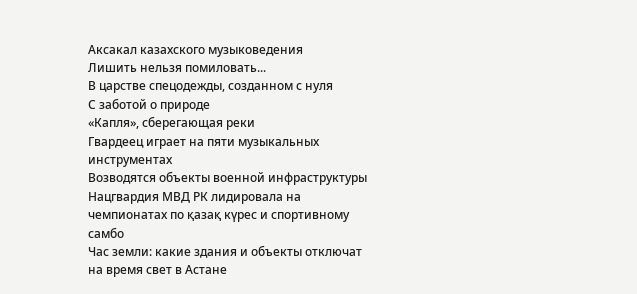Аксакал казахского музыковедения
Лишить нельзя помиловать...
В царстве спецодежды, созданном с нуля
С заботой о природе
«Капля», сберегающая реки
Гвардеец играет на пяти музыкальных инструментах
Возводятся объекты военной инфраструктуры
Нацгвардия МВД РК лидировала на чемпионатах по қазақ күрес и спортивному самбо
Час земли: какие здания и объекты отключат на время свет в Астане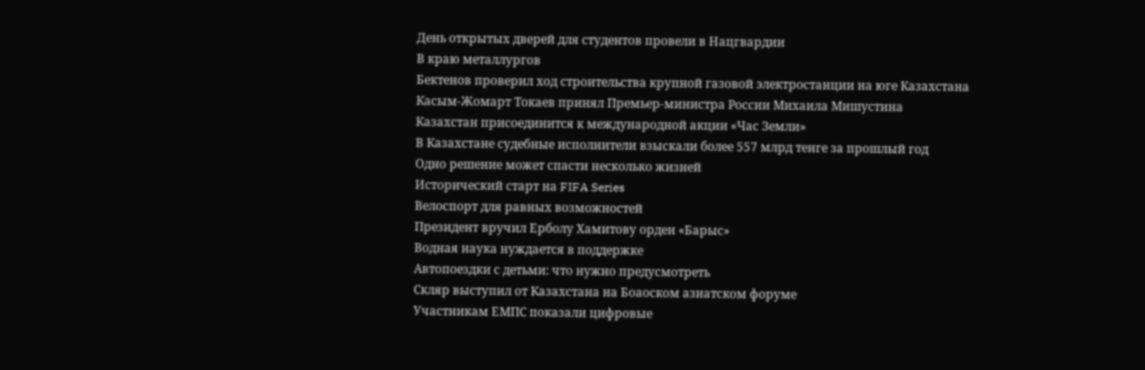День открытых дверей для студентов провели в Нацгвардии
В краю металлургов
Бектенов проверил ход строительства крупной газовой электростанции на юге Казахстана
Касым-Жомарт Токаев принял Премьер-министра России Михаила Мишустина
Казахстан присоединится к международной акции «Час Земли»
В Казахстане судебные исполнители взыскали более 557 млрд тенге за прошлый год
Одно решение может спасти несколько жизней
Исторический старт на FIFA Series
Велоспорт для равных возможностей
Президент вручил Ерболу Хамитову орден «Барыс»
Водная наука нуждается в поддержке
Автопоездки с детьми: что нужно предусмотреть
Скляр выступил от Казахстана на Боаоском азиатском форуме
Участникам ЕМПС показали цифровые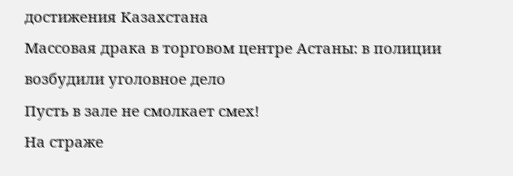достижения Казахстана
Массовая драка в торговом центре Астаны: в полиции возбудили уголовное дело
Пусть в зале не смолкает смех!
На страже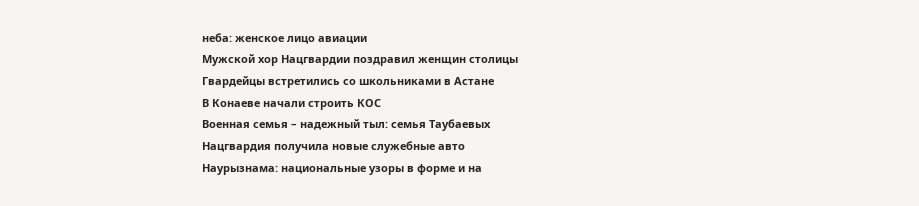неба: женское лицо авиации
Мужской хор Нацгвардии поздравил женщин столицы
Гвардейцы встретились со школьниками в Астане
В Конаеве начали строить КОС
Военная семья – надежный тыл: семья Таубаевых
Нацгвардия получила новые служебные авто
Наурызнама: национальные узоры в форме и на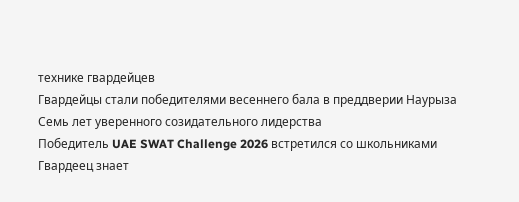технике гвардейцев
Гвардейцы стали победителями весеннего бала в преддверии Наурыза
Семь лет уверенного созидательного лидерства
Победитель UAE SWAT Challenge 2026 встретился со школьниками
Гвардеец знает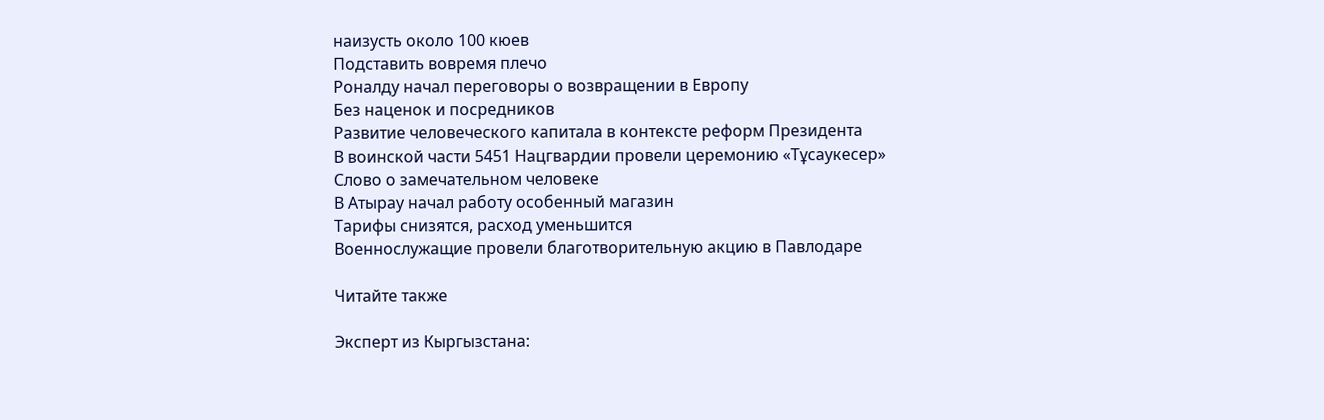наизусть около 100 кюев
Подставить вовремя плечо
Роналду начал переговоры о возвращении в Европу
Без наценок и посредников
Развитие человеческого капитала в контексте реформ Президента
В воинской части 5451 Нацгвардии провели церемонию «Тұсаукесер»
Слово о замечательном человеке
В Атырау начал работу особенный магазин
Тарифы снизятся, расход уменьшится
Военнослужащие провели благотворительную акцию в Павлодаре

Читайте также

Эксперт из Кыргызстана: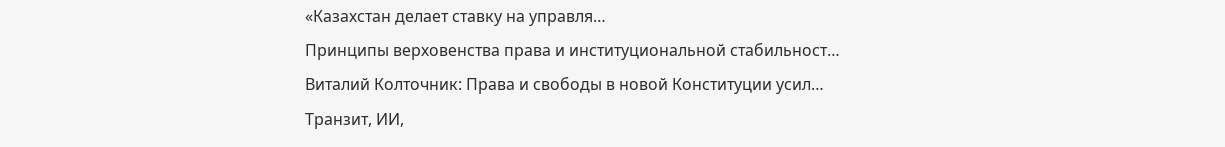«Казахстан делает ставку на управля…
Принципы верховенства права и институциональной стабильност…
Виталий Колточник: Права и свободы в новой Конституции усил…
Транзит, ИИ,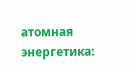атомная энергетика: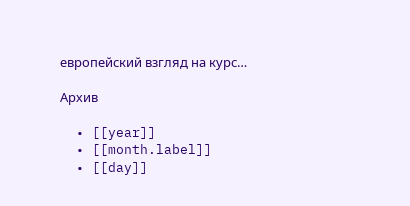европейский взгляд на курс…

Архив

  • [[year]]
  • [[month.label]]
  • [[day]]